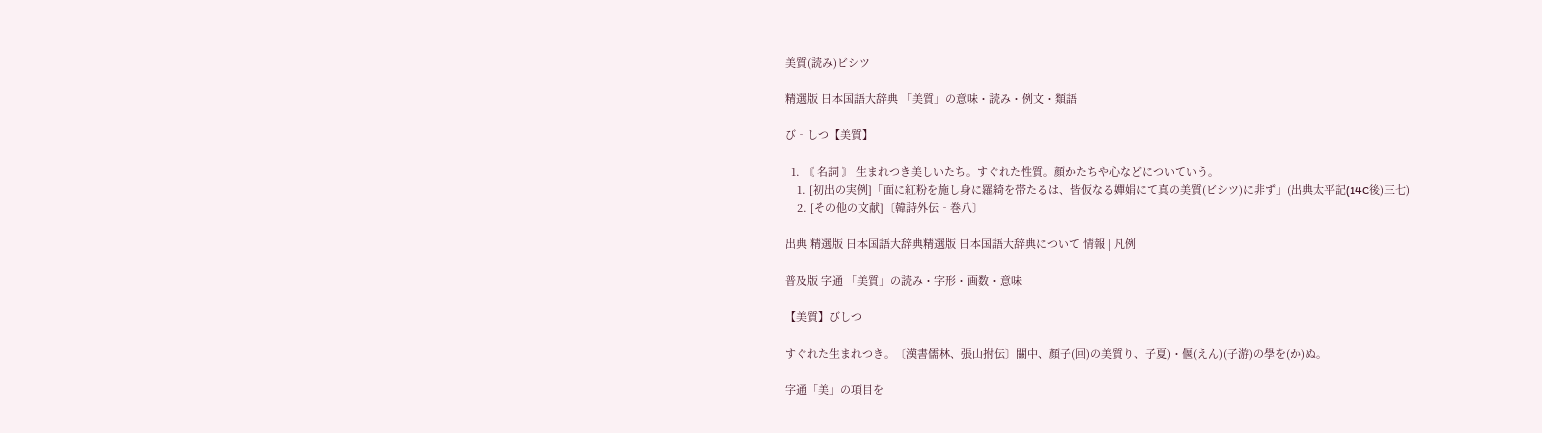美質(読み)ビシツ

精選版 日本国語大辞典 「美質」の意味・読み・例文・類語

び‐しつ【美質】

  1. 〘 名詞 〙 生まれつき美しいたち。すぐれた性質。顔かたちや心などについていう。
    1. [初出の実例]「面に紅粉を施し身に羅綺を帯たるは、皆仮なる嬋娟にて真の美質(ビシツ)に非ず」(出典太平記(14C後)三七)
    2. [その他の文献]〔韓詩外伝‐巻八〕

出典 精選版 日本国語大辞典精選版 日本国語大辞典について 情報 | 凡例

普及版 字通 「美質」の読み・字形・画数・意味

【美質】びしつ

すぐれた生まれつき。〔漢書儒林、張山拊伝〕關中、顏子(回)の美質り、子夏)・偃(えん)(子游)の學を(か)ぬ。

字通「美」の項目を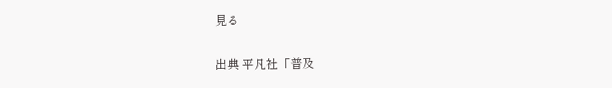見る

出典 平凡社「普及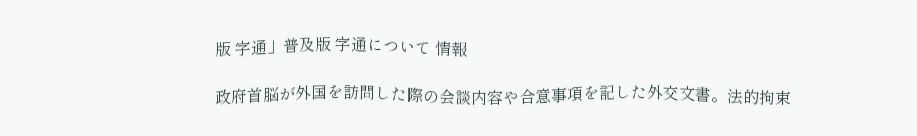版 字通」普及版 字通について 情報

政府首脳が外国を訪問した際の会談内容や合意事項を記した外交文書。法的拘束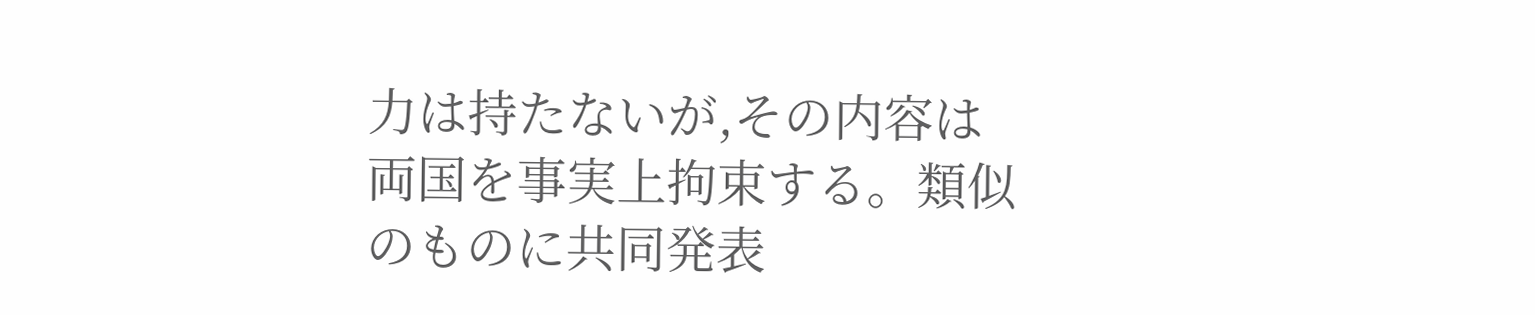力は持たないが,その内容は両国を事実上拘束する。類似のものに共同発表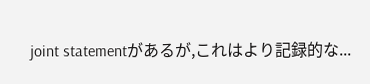joint statementがあるが,これはより記録的な...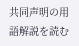共同声明の用語解説を読む